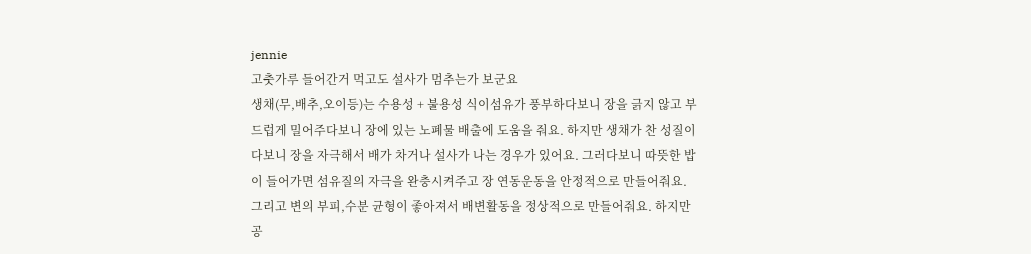jennie
고춧가루 들어간거 먹고도 설사가 멈추는가 보군요
생채(무,배추,오이등)는 수용성 + 불용성 식이섬유가 풍부하다보니 장을 긁지 않고 부드럽게 밀어주다보니 장에 있는 노폐물 배출에 도움을 줘요. 하지만 생채가 찬 성질이다보니 장을 자극해서 배가 차거나 설사가 나는 경우가 있어요. 그러다보니 따뜻한 밥이 들어가면 섬유질의 자극을 완충시켜주고 장 연동운동을 안정적으로 만들어줘요. 그리고 변의 부피,수분 균형이 좋아져서 배변활동을 정상적으로 만들어줘요. 하지만 공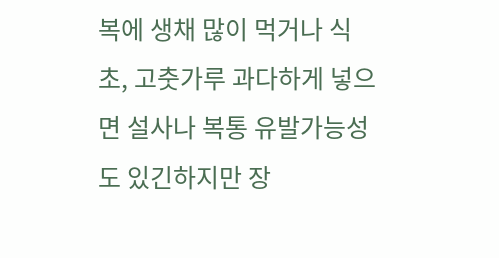복에 생채 많이 먹거나 식초, 고춧가루 과다하게 넣으면 설사나 복통 유발가능성도 있긴하지만 장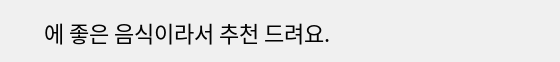에 좋은 음식이라서 추천 드려요.